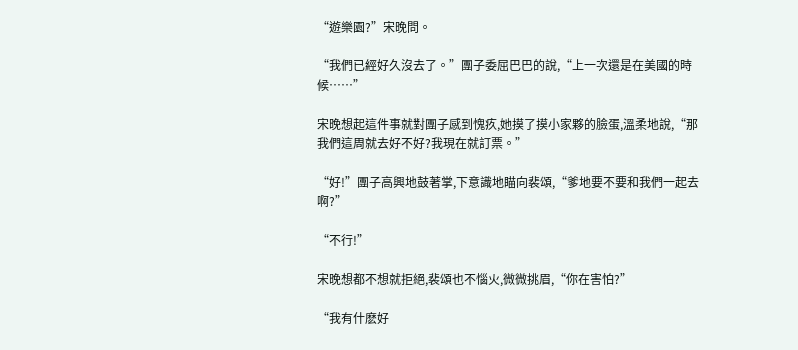“遊樂園?”宋晚問。

“我們已經好久沒去了。”團子委屈巴巴的說,“上一次還是在美國的時候……”

宋晚想起這件事就對團子感到愧疚,她摸了摸小家夥的臉蛋,溫柔地說,“那我們這周就去好不好?我現在就訂票。”

“好!”團子高興地鼓著掌,下意識地瞄向裴頌,“爹地要不要和我們一起去啊?”

“不行!”

宋晚想都不想就拒絕,裴頌也不惱火,微微挑眉,“你在害怕?”

“我有什麽好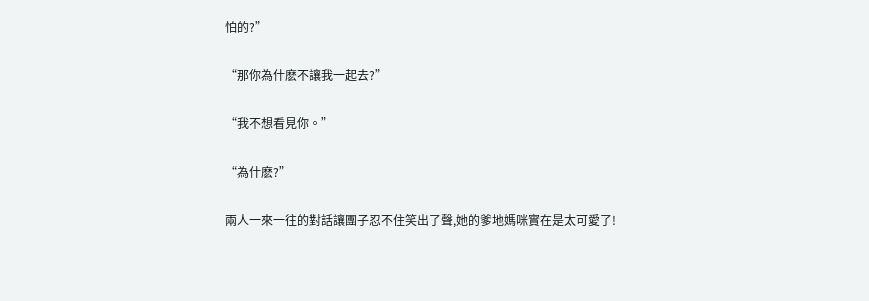怕的?”

“那你為什麽不讓我一起去?”

“我不想看見你。”

“為什麽?”

兩人一來一往的對話讓團子忍不住笑出了聲,她的爹地媽咪實在是太可愛了!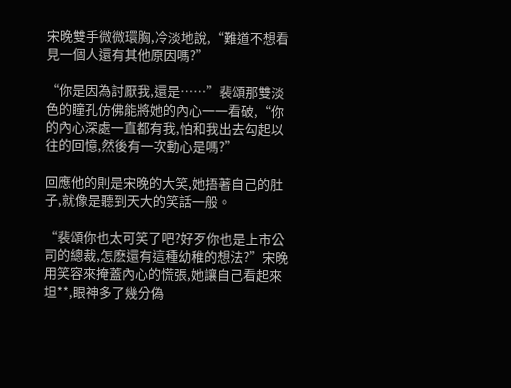宋晚雙手微微環胸,冷淡地說,“難道不想看見一個人還有其他原因嗎?”

“你是因為討厭我,還是……”裴頌那雙淡色的瞳孔仿佛能將她的內心一一看破,“你的內心深處一直都有我,怕和我出去勾起以往的回憶,然後有一次動心是嗎?”

回應他的則是宋晚的大笑,她捂著自己的肚子,就像是聽到天大的笑話一般。

“裴頌你也太可笑了吧?好歹你也是上市公司的總裁,怎麽還有這種幼稚的想法?”宋晚用笑容來掩蓋內心的慌張,她讓自己看起來坦**,眼神多了幾分偽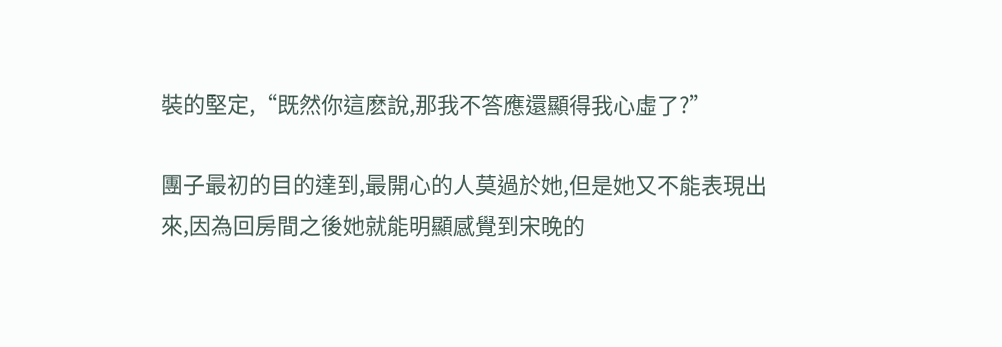裝的堅定,“既然你這麽說,那我不答應還顯得我心虛了?”

團子最初的目的達到,最開心的人莫過於她,但是她又不能表現出來,因為回房間之後她就能明顯感覺到宋晚的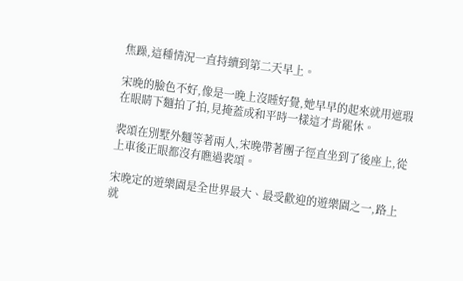焦躁,這種情況一直持續到第二天早上。

宋晚的臉色不好,像是一晚上沒睡好覺,她早早的起來就用遮瑕在眼睛下麵拍了拍,見掩蓋成和平時一樣這才肯罷休。

裴頌在別墅外麵等著兩人,宋晚帶著團子徑直坐到了後座上,從上車後正眼都沒有瞧過裴頌。

宋晚定的遊樂園是全世界最大、最受歡迎的遊樂園之一,路上就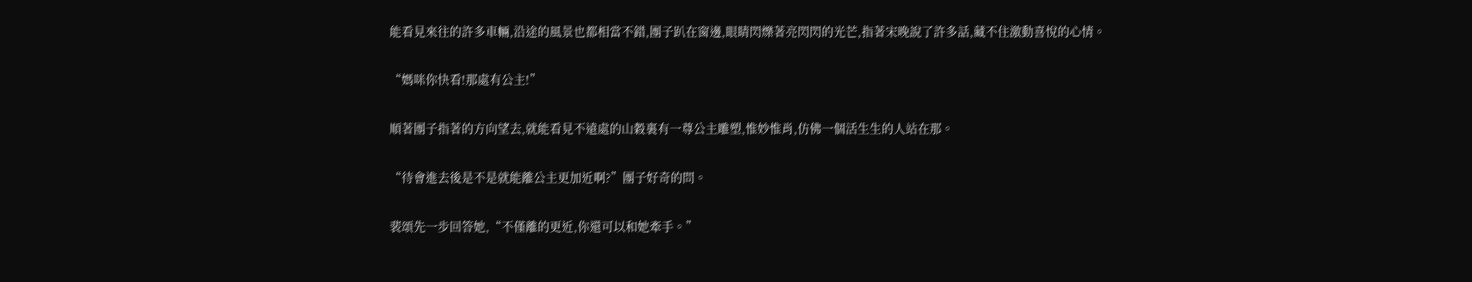能看見來往的許多車輛,沿途的風景也都相當不錯,團子趴在窗邊,眼睛閃爍著亮閃閃的光芒,指著宋晚說了許多話,藏不住激動喜悅的心情。

“媽咪你快看!那處有公主!”

順著團子指著的方向望去,就能看見不遠處的山穀裏有一尊公主雕塑,惟妙惟肖,仿佛一個活生生的人站在那。

“待會進去後是不是就能離公主更加近啊?”團子好奇的問。

裴頌先一步回答她,“不僅離的更近,你還可以和她牽手。”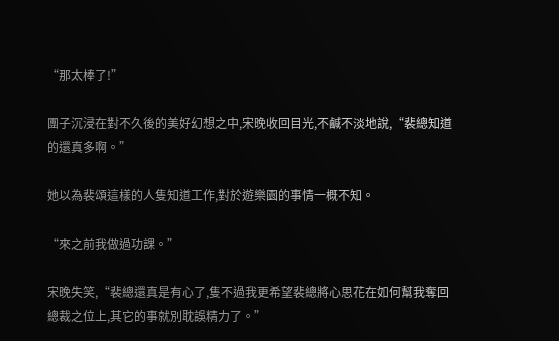“那太棒了!”

團子沉浸在對不久後的美好幻想之中,宋晚收回目光,不鹹不淡地說,“裴總知道的還真多啊。”

她以為裴頌這樣的人隻知道工作,對於遊樂園的事情一概不知。

“來之前我做過功課。”

宋晚失笑,“裴總還真是有心了,隻不過我更希望裴總將心思花在如何幫我奪回總裁之位上,其它的事就別耽誤精力了。”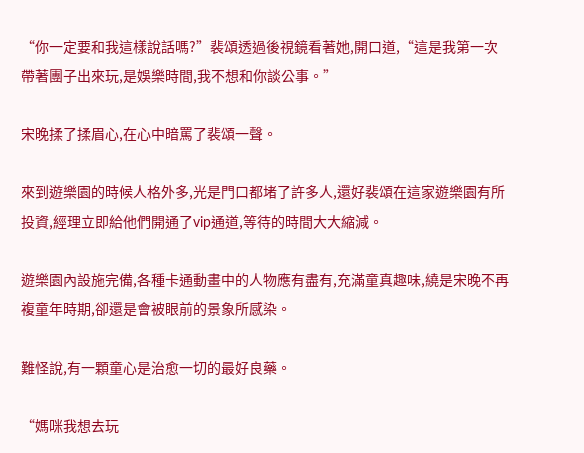“你一定要和我這樣說話嗎?”裴頌透過後視鏡看著她,開口道,“這是我第一次帶著團子出來玩,是娛樂時間,我不想和你談公事。”

宋晚揉了揉眉心,在心中暗罵了裴頌一聲。

來到遊樂園的時候人格外多,光是門口都堵了許多人,還好裴頌在這家遊樂園有所投資,經理立即給他們開通了vip通道,等待的時間大大縮減。

遊樂園內設施完備,各種卡通動畫中的人物應有盡有,充滿童真趣味,繞是宋晚不再複童年時期,卻還是會被眼前的景象所感染。

難怪說,有一顆童心是治愈一切的最好良藥。

“媽咪我想去玩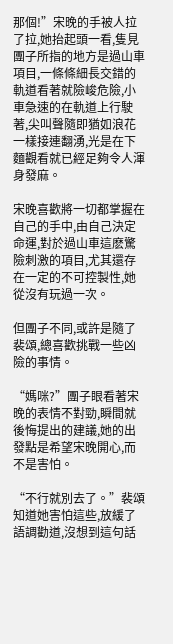那個!”宋晚的手被人拉了拉,她抬起頭一看,隻見團子所指的地方是過山車項目,一條條細長交錯的軌道看著就險峻危險,小車急速的在軌道上行駛著,尖叫聲隨即猶如浪花一樣接連翻湧,光是在下麵觀看就已經足夠令人渾身發麻。

宋晚喜歡將一切都掌握在自己的手中,由自己決定命運,對於過山車這麽驚險刺激的項目,尤其還存在一定的不可控製性,她從沒有玩過一次。

但團子不同,或許是隨了裴頌,總喜歡挑戰一些凶險的事情。

“媽咪?”團子眼看著宋晚的表情不對勁,瞬間就後悔提出的建議,她的出發點是希望宋晚開心,而不是害怕。

“不行就別去了。”裴頌知道她害怕這些,放緩了語調勸道,沒想到這句話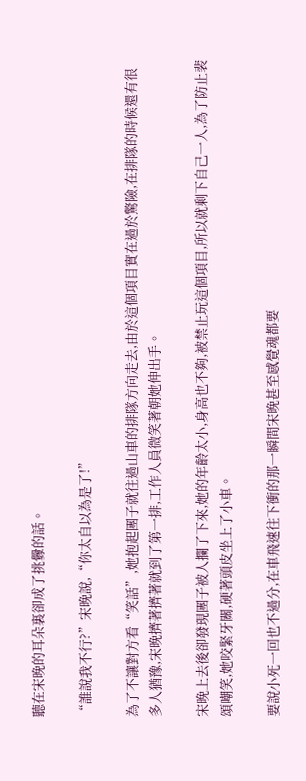聽在宋晚的耳朵裏卻成了挑釁的話。

“誰說我不行?”宋晚說,“你太自以為是了!”

為了不讓對方看“笑話”,她抱起團子就往過山車的排隊方向走去,由於這個項目實在過於驚險,在排隊的時候還有很多人猶豫,宋晚擠著擠著就到了第一排,工作人員微笑著朝她伸出手。

宋晚上去後卻發現團子被人攔了下來,她的年齡太小,身高也不夠,被禁止玩這個項目,所以就剩下自己一人,為了防止裴頌嘲笑,她咬緊牙關,硬著頭皮坐上了小車。

要說小死一回也不過分,在車飛速往下衝的那一瞬間宋晚甚至感覺魂都要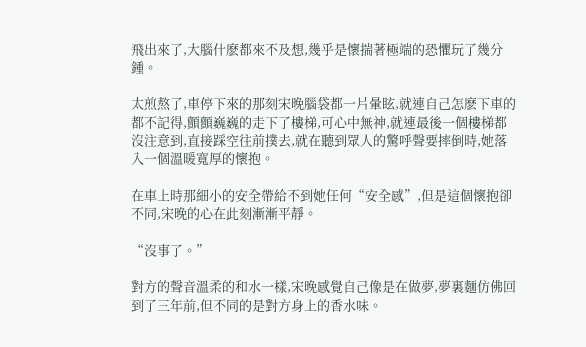飛出來了,大腦什麽都來不及想,幾乎是懷揣著極端的恐懼玩了幾分鍾。

太煎熬了,車停下來的那刻宋晚腦袋都一片暈眩,就連自己怎麽下車的都不記得,顫顫巍巍的走下了樓梯,可心中無神,就連最後一個樓梯都沒注意到,直接踩空往前撲去,就在聽到眾人的驚呼聲要摔倒時,她落入一個溫暖寬厚的懷抱。

在車上時那細小的安全帶給不到她任何“安全感”,但是這個懷抱卻不同,宋晚的心在此刻漸漸平靜。

“沒事了。”

對方的聲音溫柔的和水一樣,宋晚感覺自己像是在做夢,夢裏麵仿佛回到了三年前,但不同的是對方身上的香水味。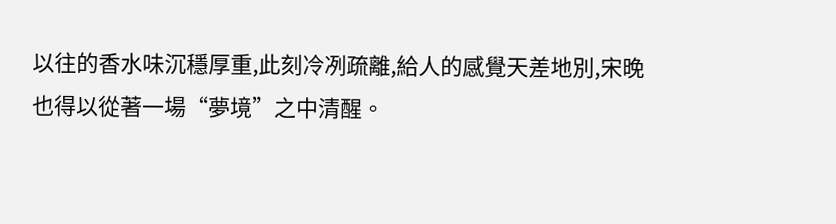以往的香水味沉穩厚重,此刻冷冽疏離,給人的感覺天差地別,宋晚也得以從著一場“夢境”之中清醒。